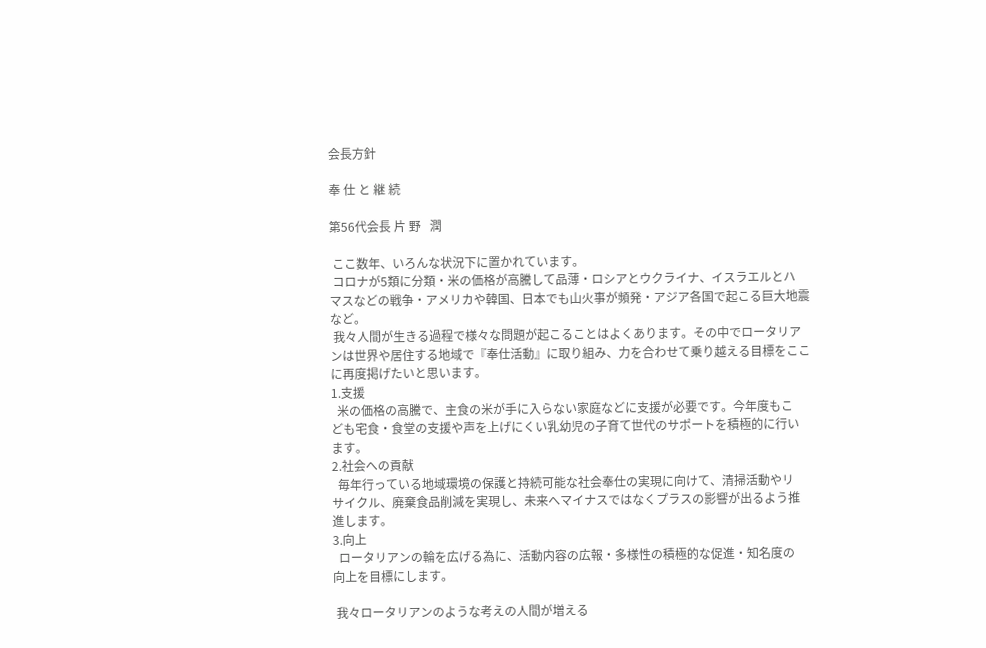会長方針

奉 仕 と 継 続

第56代会長 片 野   潤

 ここ数年、いろんな状況下に置かれています。
 コロナが5類に分類・米の価格が高騰して品薄・ロシアとウクライナ、イスラエルとハ
マスなどの戦争・アメリカや韓国、日本でも山火事が頻発・アジア各国で起こる巨大地震
など。
 我々人間が生きる過程で様々な問題が起こることはよくあります。その中でロータリア
ンは世界や居住する地域で『奉仕活動』に取り組み、力を合わせて乗り越える目標をここ
に再度掲げたいと思います。
1.支援
  米の価格の高騰で、主食の米が手に入らない家庭などに支援が必要です。今年度もこ
ども宅食・食堂の支援や声を上げにくい乳幼児の子育て世代のサポートを積極的に行い
ます。
2.社会への貢献
  毎年行っている地域環境の保護と持続可能な社会奉仕の実現に向けて、清掃活動やリ
サイクル、廃棄食品削減を実現し、未来へマイナスではなくプラスの影響が出るよう推
進します。
3.向上
  ロータリアンの輪を広げる為に、活動内容の広報・多様性の積極的な促進・知名度の
向上を目標にします。

 我々ロータリアンのような考えの人間が増える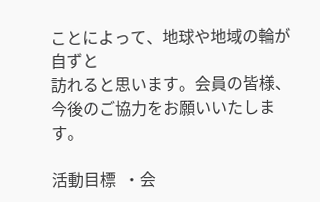ことによって、地球や地域の輪が自ずと
訪れると思います。会員の皆様、今後のご協力をお願いいたします。

活動目標  ・会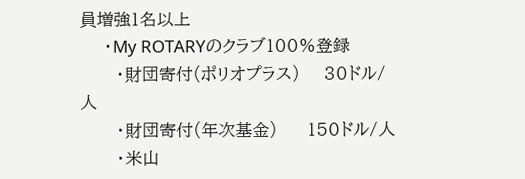員増強1名以上
      ・My ROTARYのクラブ100%登録
      ・財団寄付(ポリオプラス)    30ドル/人
      ・財団寄付(年次基金)     150ドル/人
      ・米山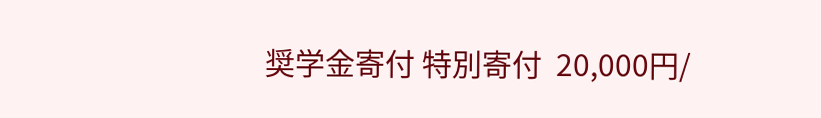奨学金寄付 特別寄付  20,000円/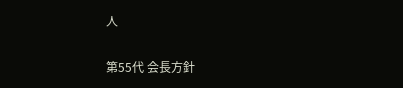人

第55代 会長方針